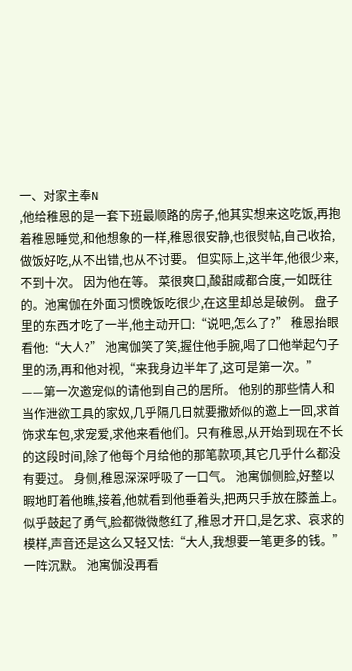一、对家主奉N
,他给稚恩的是一套下班最顺路的房子,他其实想来这吃饭,再抱着稚恩睡觉,和他想象的一样,稚恩很安静,也很熨帖,自己收拾,做饭好吃,从不出错,也从不讨要。 但实际上,这半年,他很少来,不到十次。 因为他在等。 菜很爽口,酸甜咸都合度,一如既往的。池寓伽在外面习惯晚饭吃很少,在这里却总是破例。 盘子里的东西才吃了一半,他主动开口:“说吧,怎么了?” 稚恩抬眼看他:“大人?” 池寓伽笑了笑,握住他手腕,喝了口他举起勺子里的汤,再和他对视,“来我身边半年了,这可是第一次。” ——第一次邀宠似的请他到自己的居所。 他别的那些情人和当作泄欲工具的家奴,几乎隔几日就要撒娇似的邀上一回,求首饰求车包,求宠爱,求他来看他们。只有稚恩,从开始到现在不长的这段时间,除了他每个月给他的那笔款项,其它几乎什么都没有要过。 身侧,稚恩深深呼吸了一口气。 池寓伽侧脸,好整以暇地盯着他瞧,接着,他就看到他垂着头,把两只手放在膝盖上。 似乎鼓起了勇气,脸都微微憋红了,稚恩才开口,是乞求、哀求的模样,声音还是这么又轻又怯:“大人,我想要一笔更多的钱。” 一阵沉默。 池寓伽没再看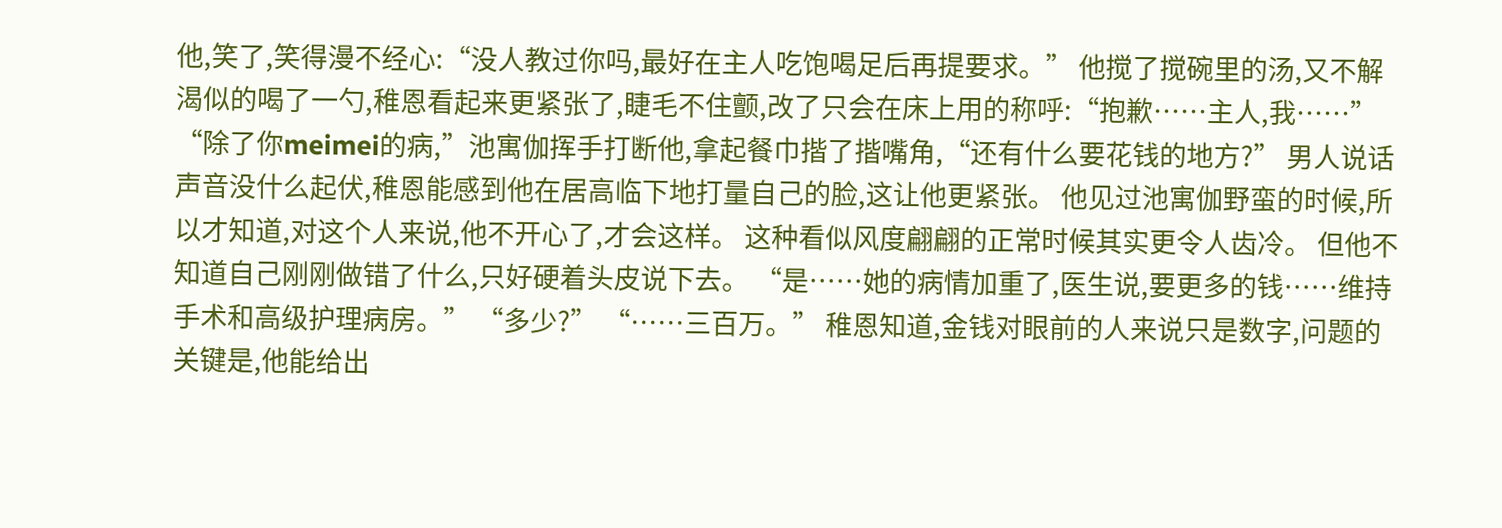他,笑了,笑得漫不经心:“没人教过你吗,最好在主人吃饱喝足后再提要求。” 他搅了搅碗里的汤,又不解渴似的喝了一勺,稚恩看起来更紧张了,睫毛不住颤,改了只会在床上用的称呼:“抱歉……主人,我……” “除了你meimei的病,”池寓伽挥手打断他,拿起餐巾揩了揩嘴角,“还有什么要花钱的地方?” 男人说话声音没什么起伏,稚恩能感到他在居高临下地打量自己的脸,这让他更紧张。 他见过池寓伽野蛮的时候,所以才知道,对这个人来说,他不开心了,才会这样。 这种看似风度翩翩的正常时候其实更令人齿冷。 但他不知道自己刚刚做错了什么,只好硬着头皮说下去。 “是……她的病情加重了,医生说,要更多的钱……维持手术和高级护理病房。” “多少?” “……三百万。” 稚恩知道,金钱对眼前的人来说只是数字,问题的关键是,他能给出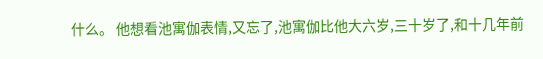什么。 他想看池寓伽表情,又忘了,池寓伽比他大六岁,三十岁了,和十几年前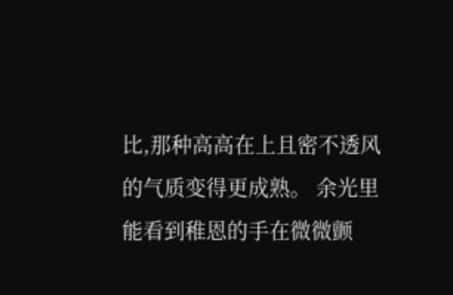比,那种高高在上且密不透风的气质变得更成熟。 余光里能看到稚恩的手在微微颤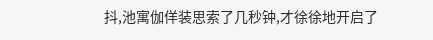抖,池寓伽佯装思索了几秒钟,才徐徐地开启了